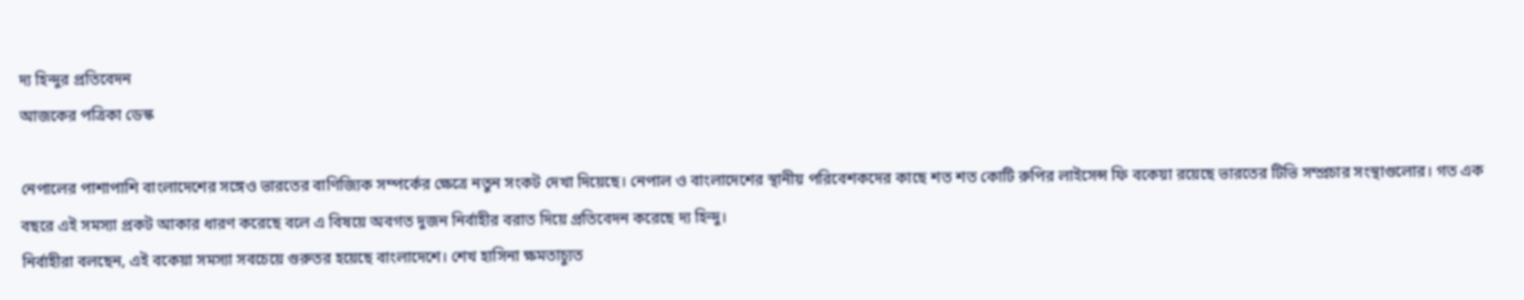দ্য হিন্দুর প্রতিবেদন
আজকের পত্রিকা ডেস্ক

নেপালের পাশাপাশি বাংলাদেশের সঙ্গেও ভারতের বাণিজ্যিক সম্পর্কের ক্ষেত্রে নতুন সংকট দেখা দিয়েছে। নেপাল ও বাংলাদেশের স্থানীয় পরিবেশকদের কাছে শত শত কোটি রুপির লাইসেন্স ফি বকেয়া রয়েছে ভারতের টিভি সম্প্রচার সংস্থাগুলোর। গত এক বছরে এই সমস্যা প্রকট আকার ধারণ করেছে বলে এ বিষয়ে অবগত দুজন নির্বাহীর বরাত দিয়ে প্রতিবেদন করেছে দ্য হিন্দু।
নির্বাহীরা বলছেন, এই বকেয়া সমস্যা সবচেয়ে গুরুতর হয়েছে বাংলাদেশে। শেখ হাসিনা ক্ষমতাচ্যুত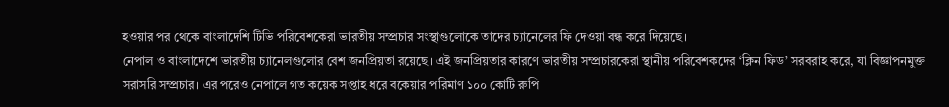হওয়ার পর থেকে বাংলাদেশি টিভি পরিবেশকেরা ভারতীয় সম্প্রচার সংস্থাগুলোকে তাদের চ্যানেলের ফি দেওয়া বন্ধ করে দিয়েছে।
নেপাল ও বাংলাদেশে ভারতীয় চ্যানেলগুলোর বেশ জনপ্রিয়তা রয়েছে। এই জনপ্রিয়তার কারণে ভারতীয় সম্প্রচারকেরা স্থানীয় পরিবেশকদের ‘ক্লিন ফিড’ সরবরাহ করে, যা বিজ্ঞাপনমুক্ত সরাসরি সম্প্রচার। এর পরেও নেপালে গত কয়েক সপ্তাহ ধরে বকেয়ার পরিমাণ ১০০ কোটি রুপি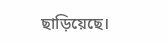ছাড়িয়েছে।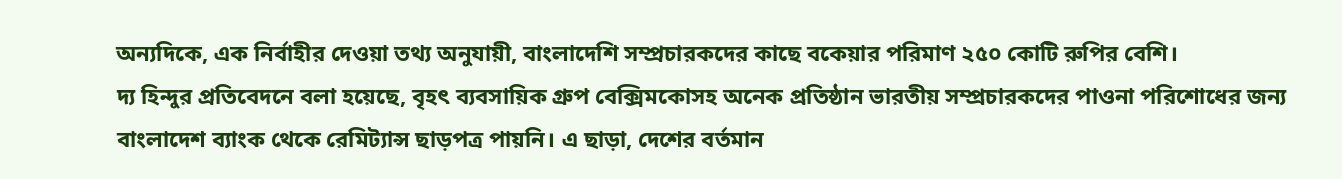অন্যদিকে, এক নির্বাহীর দেওয়া তথ্য অনুযায়ী, বাংলাদেশি সম্প্রচারকদের কাছে বকেয়ার পরিমাণ ২৫০ কোটি রুপির বেশি।
দ্য হিন্দুর প্রতিবেদনে বলা হয়েছে, বৃহৎ ব্যবসায়িক গ্রুপ বেক্সিমকোসহ অনেক প্রতিষ্ঠান ভারতীয় সম্প্রচারকদের পাওনা পরিশোধের জন্য বাংলাদেশ ব্যাংক থেকে রেমিট্যান্স ছাড়পত্র পায়নি। এ ছাড়া, দেশের বর্তমান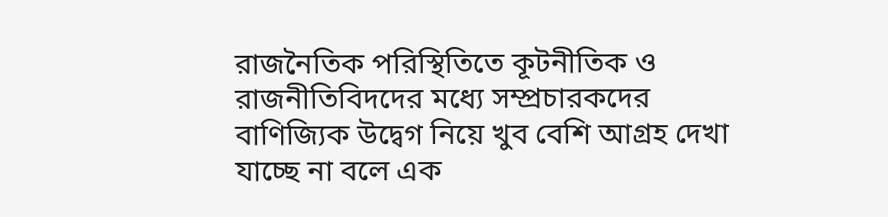রাজনৈতিক পরিস্থিতিতে কূটনীতিক ও রাজনীতিবিদদের মধ্যে সম্প্রচারকদের বাণিজ্যিক উদ্বেগ নিয়ে খুব বেশি আগ্রহ দেখা যাচ্ছে না বলে এক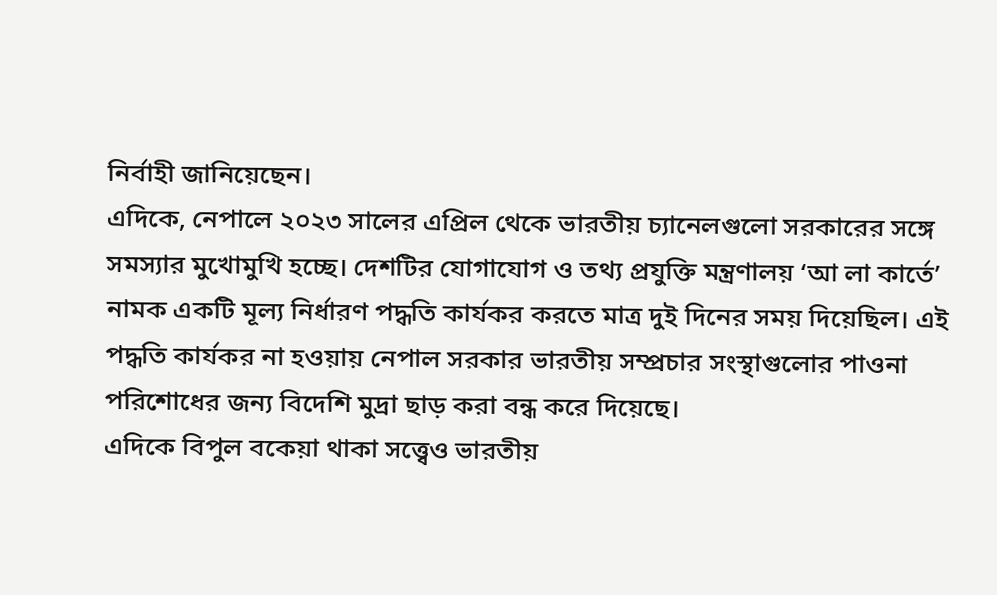নির্বাহী জানিয়েছেন।
এদিকে, নেপালে ২০২৩ সালের এপ্রিল থেকে ভারতীয় চ্যানেলগুলো সরকারের সঙ্গে সমস্যার মুখোমুখি হচ্ছে। দেশটির যোগাযোগ ও তথ্য প্রযুক্তি মন্ত্রণালয় ‘আ লা কার্তে’ নামক একটি মূল্য নির্ধারণ পদ্ধতি কার্যকর করতে মাত্র দুই দিনের সময় দিয়েছিল। এই পদ্ধতি কার্যকর না হওয়ায় নেপাল সরকার ভারতীয় সম্প্রচার সংস্থাগুলোর পাওনা পরিশোধের জন্য বিদেশি মুদ্রা ছাড় করা বন্ধ করে দিয়েছে।
এদিকে বিপুল বকেয়া থাকা সত্ত্বেও ভারতীয়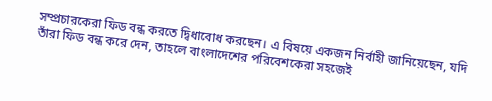সম্প্রচারকেরা ফিড বন্ধ করতে দ্বিধাবোধ করছেন। এ বিষয়ে একজন নির্বাহী জানিয়েছেন, যদি তাঁরা ফিড বন্ধ করে দেন, তাহলে বাংলাদেশের পরিবেশকেরা সহজেই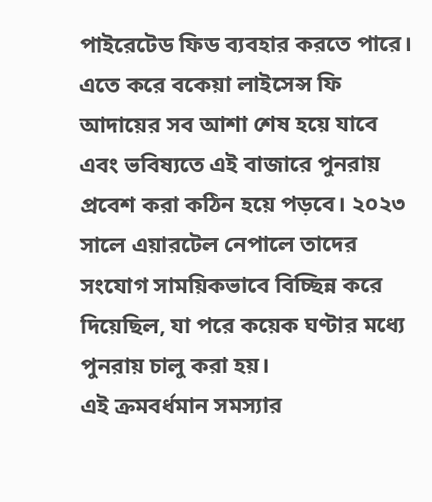পাইরেটেড ফিড ব্যবহার করতে পারে। এতে করে বকেয়া লাইসেন্স ফি আদায়ের সব আশা শেষ হয়ে যাবে এবং ভবিষ্যতে এই বাজারে পুনরায় প্রবেশ করা কঠিন হয়ে পড়বে। ২০২৩ সালে এয়ারটেল নেপালে তাদের সংযোগ সাময়িকভাবে বিচ্ছিন্ন করে দিয়েছিল, যা পরে কয়েক ঘণ্টার মধ্যে পুনরায় চালু করা হয়।
এই ক্রমবর্ধমান সমস্যার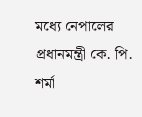মধ্যে নেপালের প্রধানমন্ত্রী কে. পি. শর্মা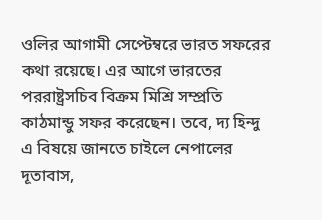ওলির আগামী সেপ্টেম্বরে ভারত সফরের কথা রয়েছে। এর আগে ভারতের পররাষ্ট্রসচিব বিক্রম মিশ্রি সম্প্রতি কাঠমান্ডু সফর করেছেন। তবে, দ্য হিন্দু এ বিষয়ে জানতে চাইলে নেপালের দূতাবাস,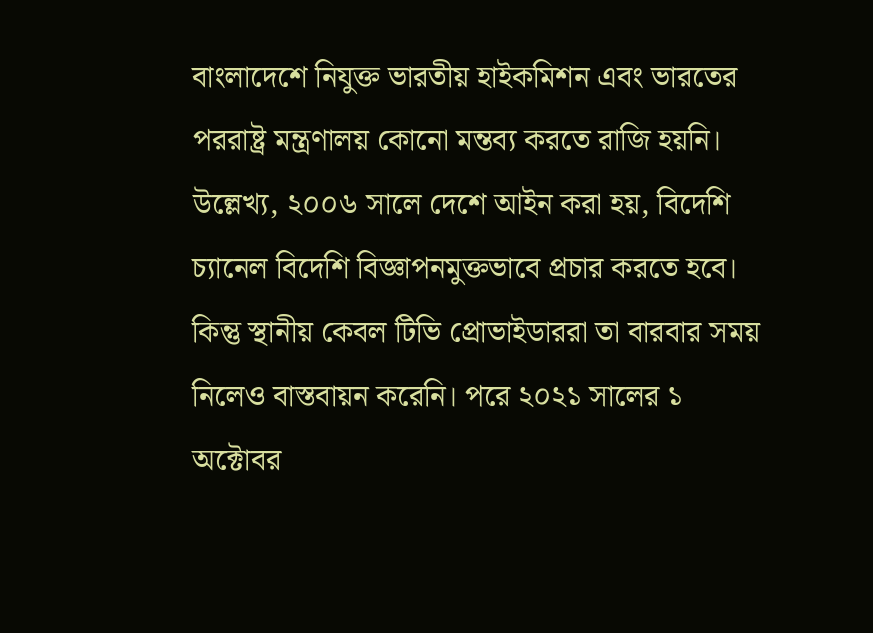বাংলাদেশে নিযুক্ত ভারতীয় হাইকমিশন এবং ভারতের পররাষ্ট্র মন্ত্রণালয় কোনো মন্তব্য করতে রাজি হয়নি।
উল্লেখ্য, ২০০৬ সালে দেশে আইন করা হয়, বিদেশি চ্যানেল বিদেশি বিজ্ঞাপনমুক্তভাবে প্রচার করতে হবে। কিন্তু স্থানীয় কেবল টিভি প্রোভাইডাররা তা বারবার সময় নিলেও বাস্তবায়ন করেনি। পরে ২০২১ সালের ১ অক্টোবর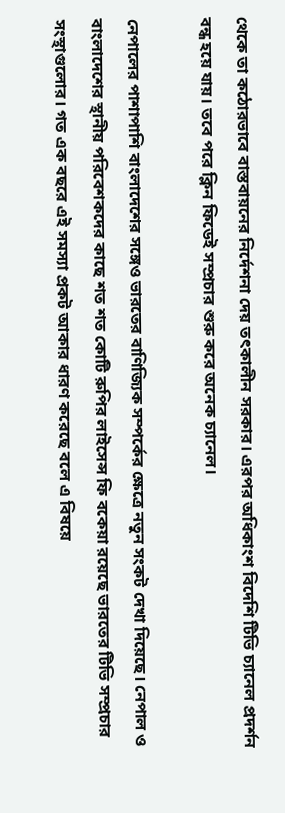থেকে তা কঠোরভাবে বাস্তবায়নের নির্দেশনা দেয় তৎকালীন সরকার। এরপর অধিকাংশ বিদেশি টিভি চ্যানেল প্রদর্শন বন্ধ হয়ে যায়। তবে পরে ক্লিন ফিডেই সম্প্রচার শুরু করে অনেক চ্যানেল।

নেপালের পাশাপাশি বাংলাদেশের সঙ্গেও ভারতের বাণিজ্যিক সম্পর্কের ক্ষেত্রে নতুন সংকট দেখা দিয়েছে। নেপাল ও বাংলাদেশের স্থানীয় পরিবেশকদের কাছে শত শত কোটি রুপির লাইসেন্স ফি বকেয়া রয়েছে ভারতের টিভি সম্প্রচার সংস্থাগুলোর। গত এক বছরে এই সমস্যা প্রকট আকার ধারণ করেছে বলে এ বিষয়ে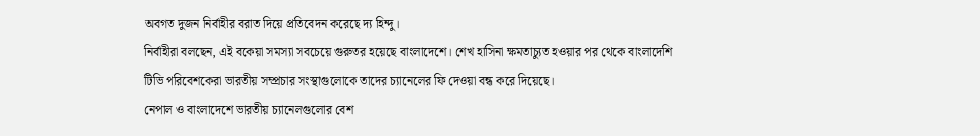অবগত দুজন নির্বাহীর বরাত দিয়ে প্রতিবেদন করেছে দ্য হিন্দু।
নির্বাহীরা বলছেন, এই বকেয়া সমস্যা সবচেয়ে গুরুতর হয়েছে বাংলাদেশে। শেখ হাসিনা ক্ষমতাচ্যুত হওয়ার পর থেকে বাংলাদেশি টিভি পরিবেশকেরা ভারতীয় সম্প্রচার সংস্থাগুলোকে তাদের চ্যানেলের ফি দেওয়া বন্ধ করে দিয়েছে।
নেপাল ও বাংলাদেশে ভারতীয় চ্যানেলগুলোর বেশ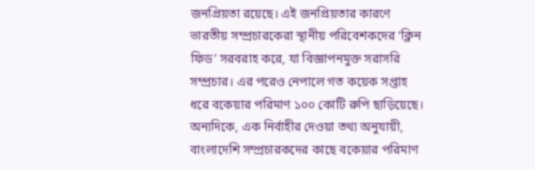জনপ্রিয়তা রয়েছে। এই জনপ্রিয়তার কারণে ভারতীয় সম্প্রচারকেরা স্থানীয় পরিবেশকদের ‘ক্লিন ফিড’ সরবরাহ করে, যা বিজ্ঞাপনমুক্ত সরাসরি সম্প্রচার। এর পরেও নেপালে গত কয়েক সপ্তাহ ধরে বকেয়ার পরিমাণ ১০০ কোটি রুপি ছাড়িয়েছে। অন্যদিকে, এক নির্বাহীর দেওয়া তথ্য অনুযায়ী, বাংলাদেশি সম্প্রচারকদের কাছে বকেয়ার পরিমাণ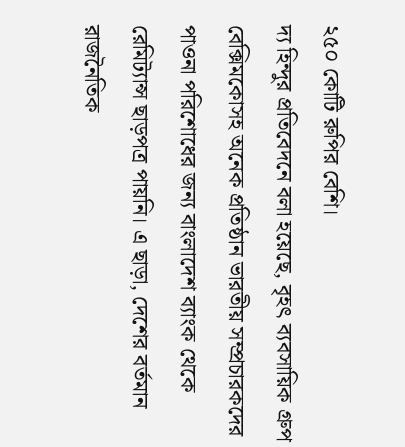২৫০ কোটি রুপির বেশি।
দ্য হিন্দুর প্রতিবেদনে বলা হয়েছে, বৃহৎ ব্যবসায়িক গ্রুপ বেক্সিমকোসহ অনেক প্রতিষ্ঠান ভারতীয় সম্প্রচারকদের পাওনা পরিশোধের জন্য বাংলাদেশ ব্যাংক থেকে রেমিট্যান্স ছাড়পত্র পায়নি। এ ছাড়া, দেশের বর্তমান রাজনৈতিক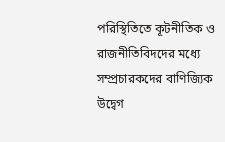পরিস্থিতিতে কূটনীতিক ও রাজনীতিবিদদের মধ্যে সম্প্রচারকদের বাণিজ্যিক উদ্বেগ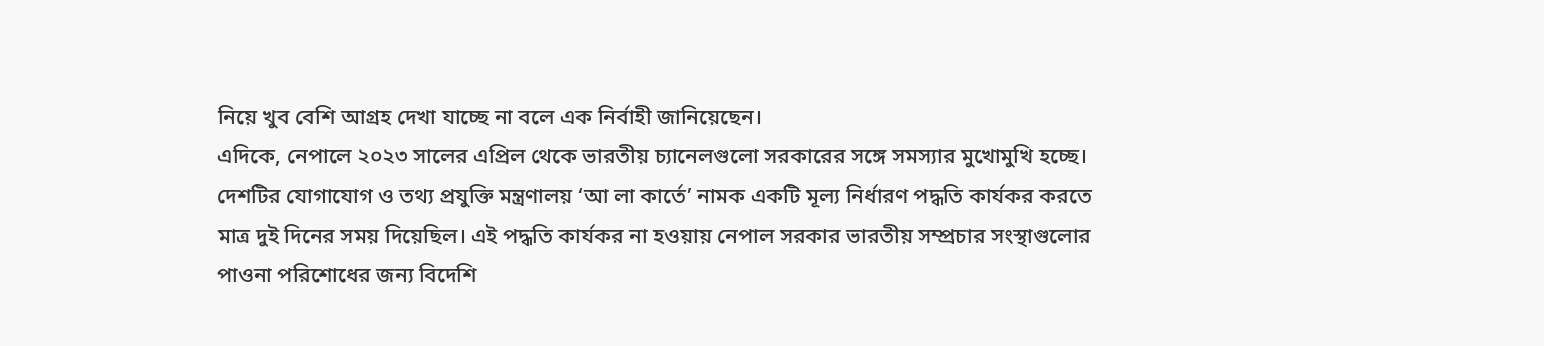নিয়ে খুব বেশি আগ্রহ দেখা যাচ্ছে না বলে এক নির্বাহী জানিয়েছেন।
এদিকে, নেপালে ২০২৩ সালের এপ্রিল থেকে ভারতীয় চ্যানেলগুলো সরকারের সঙ্গে সমস্যার মুখোমুখি হচ্ছে। দেশটির যোগাযোগ ও তথ্য প্রযুক্তি মন্ত্রণালয় ‘আ লা কার্তে’ নামক একটি মূল্য নির্ধারণ পদ্ধতি কার্যকর করতে মাত্র দুই দিনের সময় দিয়েছিল। এই পদ্ধতি কার্যকর না হওয়ায় নেপাল সরকার ভারতীয় সম্প্রচার সংস্থাগুলোর পাওনা পরিশোধের জন্য বিদেশি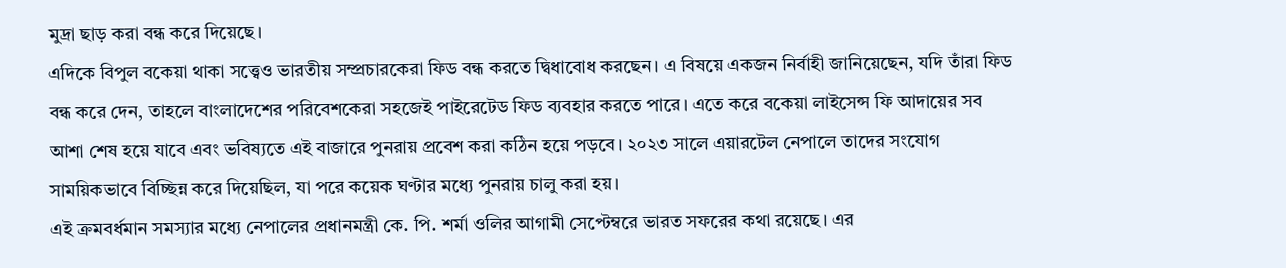মুদ্রা ছাড় করা বন্ধ করে দিয়েছে।
এদিকে বিপুল বকেয়া থাকা সত্ত্বেও ভারতীয় সম্প্রচারকেরা ফিড বন্ধ করতে দ্বিধাবোধ করছেন। এ বিষয়ে একজন নির্বাহী জানিয়েছেন, যদি তাঁরা ফিড বন্ধ করে দেন, তাহলে বাংলাদেশের পরিবেশকেরা সহজেই পাইরেটেড ফিড ব্যবহার করতে পারে। এতে করে বকেয়া লাইসেন্স ফি আদায়ের সব আশা শেষ হয়ে যাবে এবং ভবিষ্যতে এই বাজারে পুনরায় প্রবেশ করা কঠিন হয়ে পড়বে। ২০২৩ সালে এয়ারটেল নেপালে তাদের সংযোগ সাময়িকভাবে বিচ্ছিন্ন করে দিয়েছিল, যা পরে কয়েক ঘণ্টার মধ্যে পুনরায় চালু করা হয়।
এই ক্রমবর্ধমান সমস্যার মধ্যে নেপালের প্রধানমন্ত্রী কে. পি. শর্মা ওলির আগামী সেপ্টেম্বরে ভারত সফরের কথা রয়েছে। এর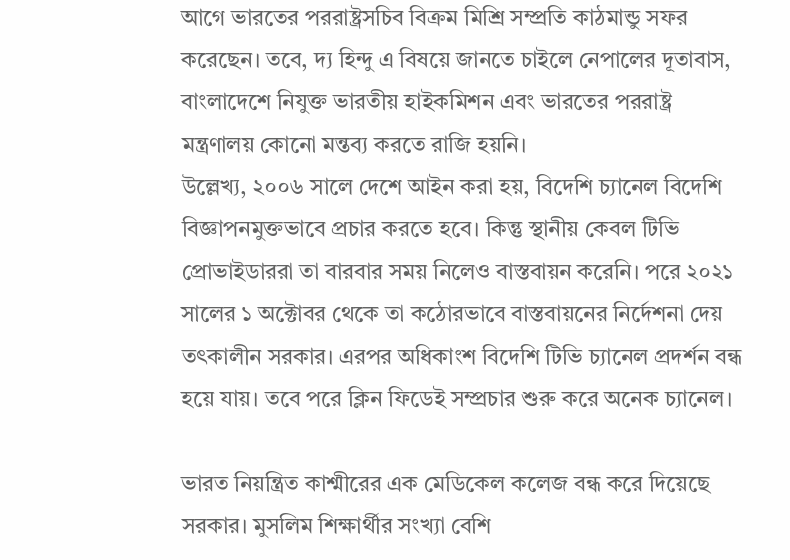আগে ভারতের পররাষ্ট্রসচিব বিক্রম মিশ্রি সম্প্রতি কাঠমান্ডু সফর করেছেন। তবে, দ্য হিন্দু এ বিষয়ে জানতে চাইলে নেপালের দূতাবাস, বাংলাদেশে নিযুক্ত ভারতীয় হাইকমিশন এবং ভারতের পররাষ্ট্র মন্ত্রণালয় কোনো মন্তব্য করতে রাজি হয়নি।
উল্লেখ্য, ২০০৬ সালে দেশে আইন করা হয়, বিদেশি চ্যানেল বিদেশি বিজ্ঞাপনমুক্তভাবে প্রচার করতে হবে। কিন্তু স্থানীয় কেবল টিভি প্রোভাইডাররা তা বারবার সময় নিলেও বাস্তবায়ন করেনি। পরে ২০২১ সালের ১ অক্টোবর থেকে তা কঠোরভাবে বাস্তবায়নের নির্দেশনা দেয় তৎকালীন সরকার। এরপর অধিকাংশ বিদেশি টিভি চ্যানেল প্রদর্শন বন্ধ হয়ে যায়। তবে পরে ক্লিন ফিডেই সম্প্রচার শুরু করে অনেক চ্যানেল।

ভারত নিয়ন্ত্রিত কাশ্মীরের এক মেডিকেল কলেজ বন্ধ করে দিয়েছে সরকার। মুসলিম শিক্ষার্থীর সংখ্যা বেশি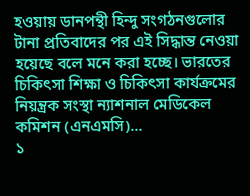হওয়ায় ডানপন্থী হিন্দু সংগঠনগুলোর টানা প্রতিবাদের পর এই সিদ্ধান্ত নেওয়া হয়েছে বলে মনে করা হচ্ছে। ভারতের চিকিৎসা শিক্ষা ও চিকিৎসা কার্যক্রমের নিয়ন্ত্রক সংস্থা ন্যাশনাল মেডিকেল কমিশন (এনএমসি)...
১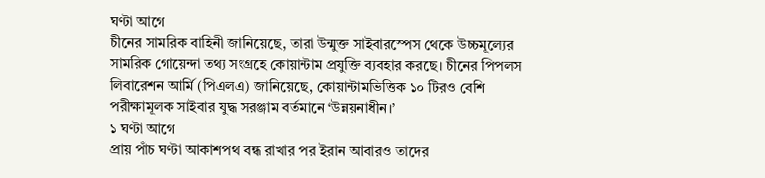ঘণ্টা আগে
চীনের সামরিক বাহিনী জানিয়েছে, তারা উন্মুক্ত সাইবারস্পেস থেকে উচ্চমূল্যের সামরিক গোয়েন্দা তথ্য সংগ্রহে কোয়ান্টাম প্রযুক্তি ব্যবহার করছে। চীনের পিপলস লিবারেশন আর্মি (পিএলএ) জানিয়েছে, কোয়ান্টামভিত্তিক ১০ টিরও বেশি পরীক্ষামূলক সাইবার যুদ্ধ সরঞ্জাম বর্তমানে ‘উন্নয়নাধীন।’
১ ঘণ্টা আগে
প্রায় পাঁচ ঘণ্টা আকাশপথ বন্ধ রাখার পর ইরান আবারও তাদের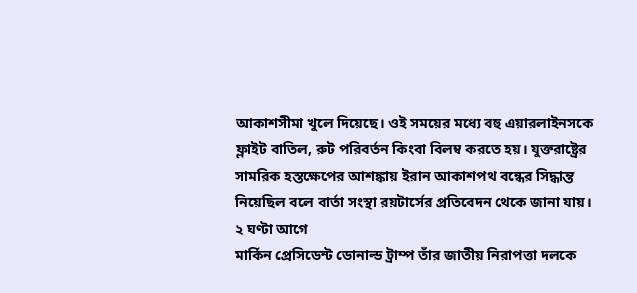আকাশসীমা খুলে দিয়েছে। ওই সময়ের মধ্যে বহু এয়ারলাইনসকে ফ্লাইট বাতিল, রুট পরিবর্তন কিংবা বিলম্ব করতে হয়। যুক্তরাষ্ট্রের সামরিক হস্তক্ষেপের আশঙ্কায় ইরান আকাশপথ বন্ধের সিদ্ধান্ত নিয়েছিল বলে বার্তা সংস্থা রয়টার্সের প্রতিবেদন থেকে জানা যায়।
২ ঘণ্টা আগে
মার্কিন প্রেসিডেন্ট ডোনাল্ড ট্রাম্প তাঁর জাতীয় নিরাপত্তা দলকে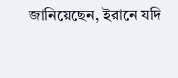জানিয়েছেন, ইরানে যদি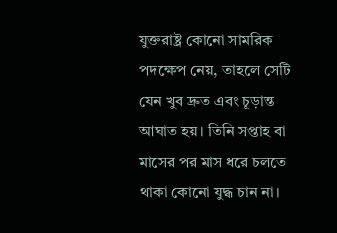যুক্তরাষ্ট্র কোনো সামরিক পদক্ষেপ নেয়, তাহলে সেটি যেন খুব দ্রুত এবং চূড়ান্ত আঘাত হয়। তিনি সপ্তাহ বা মাসের পর মাস ধরে চলতে থাকা কোনো যুদ্ধ চান না।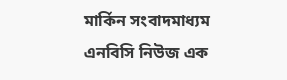মার্কিন সংবাদমাধ্যম এনবিসি নিউজ এক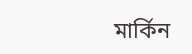মার্কিন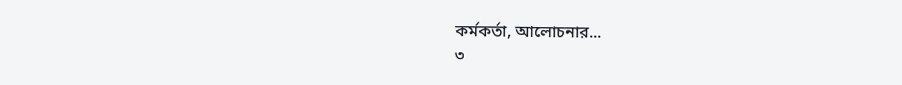কর্মকর্তা, আলোচনার...
৩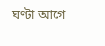ঘণ্টা আগে